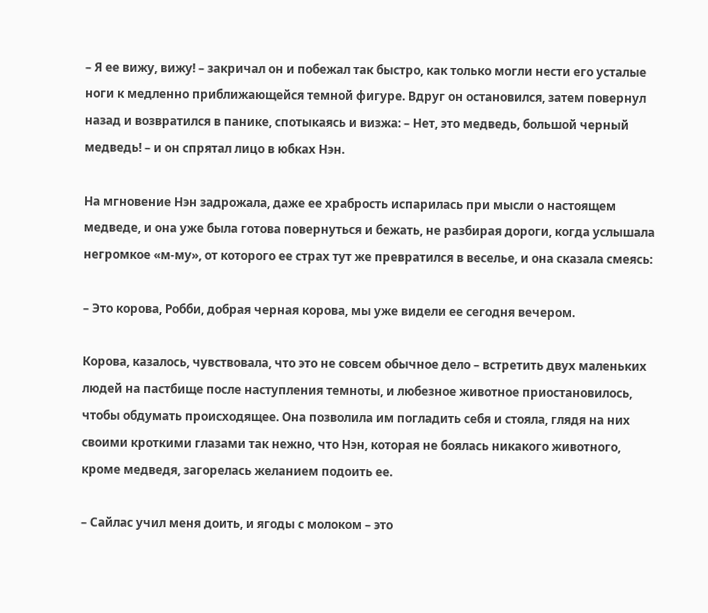– Я ее вижу, вижу! – закричал он и побежал так быстро, как только могли нести его усталые ноги к медленно приближающейся темной фигуре. Вдруг он остановился, затем повернул назад и возвратился в панике, спотыкаясь и визжа: – Нет, это медведь, большой черный медведь! – и он спрятал лицо в юбках Нэн.

На мгновение Нэн задрожала, даже ее храбрость испарилась при мысли о настоящем медведе, и она уже была готова повернуться и бежать, не разбирая дороги, когда услышала негромкое «м-му», от которого ее страх тут же превратился в веселье, и она сказала смеясь:

– Это корова, Робби, добрая черная корова, мы уже видели ее сегодня вечером.

Корова, казалось, чувствовала, что это не совсем обычное дело – встретить двух маленьких людей на пастбище после наступления темноты, и любезное животное приостановилось, чтобы обдумать происходящее. Она позволила им погладить себя и стояла, глядя на них своими кроткими глазами так нежно, что Нэн, которая не боялась никакого животного, кроме медведя, загорелась желанием подоить ее.

– Сайлас учил меня доить, и ягоды с молоком – это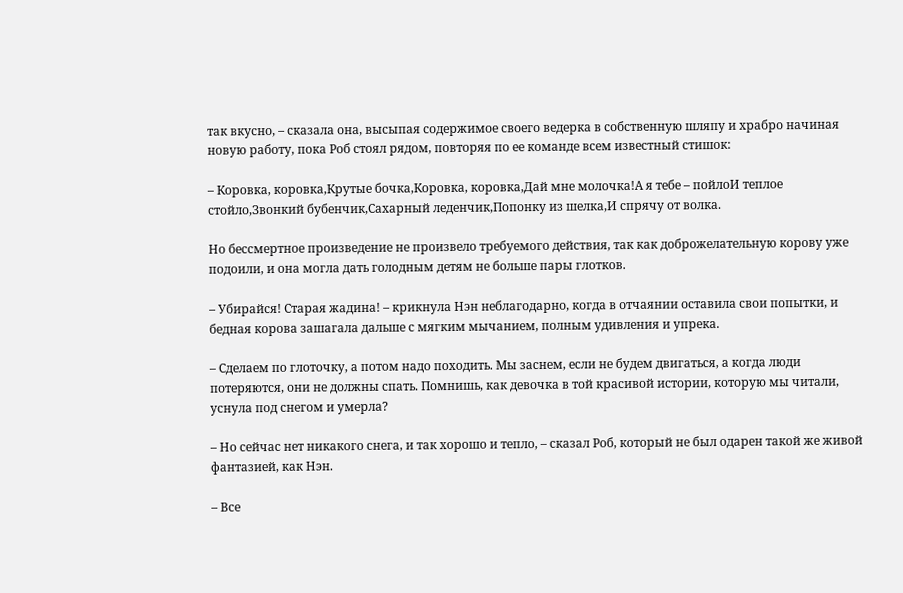так вкусно, – сказала она, высыпая содержимое своего ведерка в собственную шляпу и храбро начиная новую работу, пока Роб стоял рядом, повторяя по ее команде всем известный стишок:

– Коровка, коровка,Крутые бочка,Коровка, коровка,Дай мне молочка!А я тебе – пойлоИ теплое стойло,Звонкий бубенчик,Сахарный леденчик,Попонку из шелка,И спрячу от волка.

Но бессмертное произведение не произвело требуемого действия, так как доброжелательную корову уже подоили, и она могла дать голодным детям не больше пары глотков.

– Убирайся! Старая жадина! – крикнула Нэн неблагодарно, когда в отчаянии оставила свои попытки, и бедная корова зашагала дальше с мягким мычанием, полным удивления и упрека.

– Сделаем по глоточку, а потом надо походить. Мы заснем, если не будем двигаться, а когда люди потеряются, они не должны спать. Помнишь, как девочка в той красивой истории, которую мы читали, уснула под снегом и умерла?

– Но сейчас нет никакого снега, и так хорошо и тепло, – сказал Роб, который не был одарен такой же живой фантазией, как Нэн.

– Все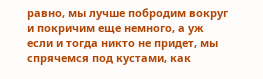равно, мы лучше побродим вокруг и покричим еще немного, а уж если и тогда никто не придет, мы спрячемся под кустами, как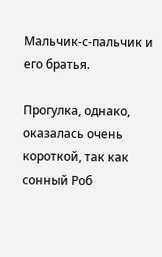Мальчик-с-пальчик и его братья.

Прогулка, однако, оказалась очень короткой, так как сонный Роб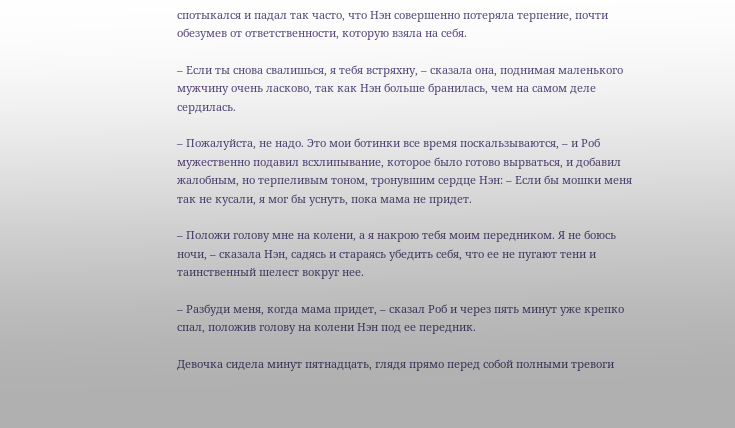спотыкался и падал так часто, что Нэн совершенно потеряла терпение, почти обезумев от ответственности, которую взяла на себя.

– Если ты снова свалишься, я тебя встряхну, – сказала она, поднимая маленького мужчину очень ласково, так как Нэн больше бранилась, чем на самом деле сердилась.

– Пожалуйста, не надо. Это мои ботинки все время поскальзываются, – и Роб мужественно подавил всхлипывание, которое было готово вырваться, и добавил жалобным, но терпеливым тоном, тронувшим сердце Нэн: – Если бы мошки меня так не кусали, я мог бы уснуть, пока мама не придет.

– Положи голову мне на колени, а я накрою тебя моим передником. Я не боюсь ночи, – сказала Нэн, садясь и стараясь убедить себя, что ее не пугают тени и таинственный шелест вокруг нее.

– Разбуди меня, когда мама придет, – сказал Роб и через пять минут уже крепко спал, положив голову на колени Нэн под ее передник.

Девочка сидела минут пятнадцать, глядя прямо перед собой полными тревоги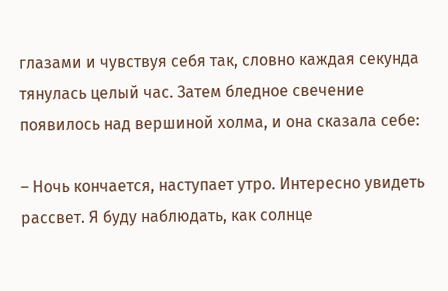глазами и чувствуя себя так, словно каждая секунда тянулась целый час. Затем бледное свечение появилось над вершиной холма, и она сказала себе:

– Ночь кончается, наступает утро. Интересно увидеть рассвет. Я буду наблюдать, как солнце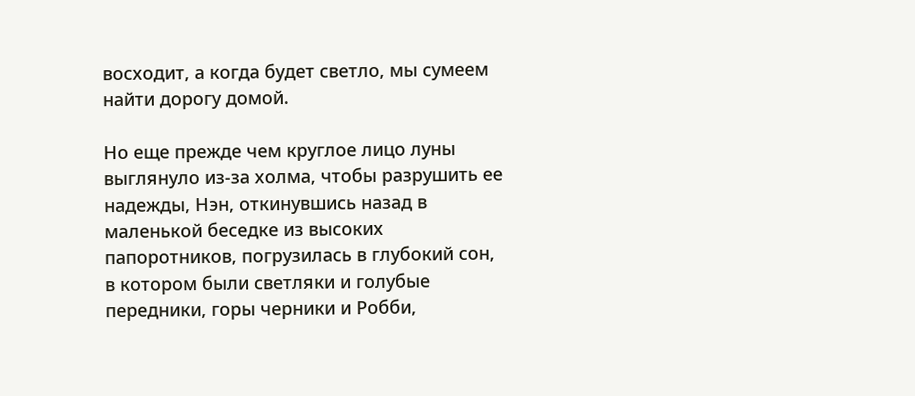восходит, а когда будет светло, мы сумеем найти дорогу домой.

Но еще прежде чем круглое лицо луны выглянуло из-за холма, чтобы разрушить ее надежды, Нэн, откинувшись назад в маленькой беседке из высоких папоротников, погрузилась в глубокий сон, в котором были светляки и голубые передники, горы черники и Робби,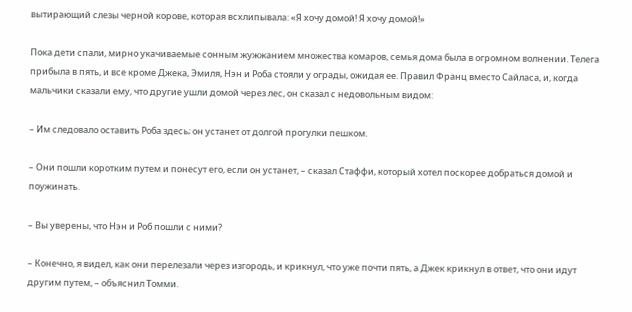вытирающий слезы черной корове, которая всхлипывала: «Я хочу домой! Я хочу домой!»

Пока дети спали, мирно укачиваемые сонным жужжанием множества комаров, семья дома была в огромном волнении. Телега прибыла в пять, и все кроме Джека, Эмиля, Нэн и Роба стояли у ограды, ожидая ее. Правил Франц вместо Сайласа, и, когда мальчики сказали ему, что другие ушли домой через лес, он сказал с недовольным видом:

– Им следовало оставить Роба здесь; он устанет от долгой прогулки пешком.

– Они пошли коротким путем и понесут его, если он устанет, – сказал Стаффи, который хотел поскорее добраться домой и поужинать.

– Вы уверены, что Нэн и Роб пошли с ними?

– Конечно, я видел, как они перелезали через изгородь, и крикнул, что уже почти пять, а Джек крикнул в ответ, что они идут другим путем, – объяснил Томми.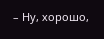– Ну, хорошо,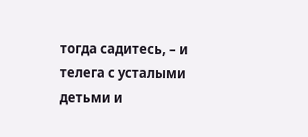тогда садитесь, – и телега с усталыми детьми и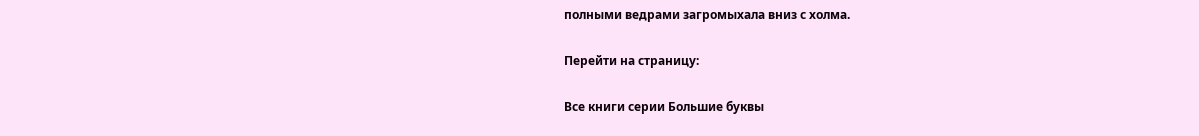полными ведрами загромыхала вниз с холма.

Перейти на страницу:

Все книги серии Большие буквы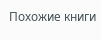Похожие книги